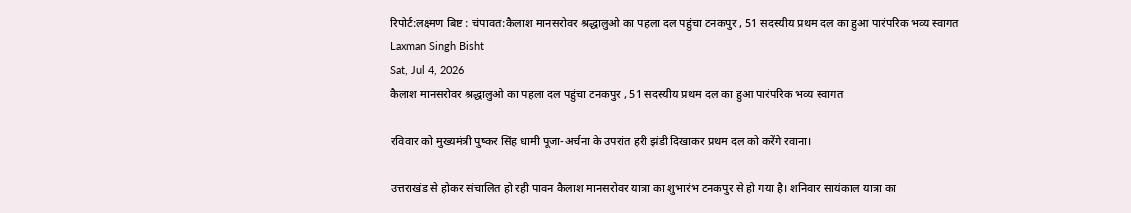रिपोर्ट:लक्ष्मण बिष्ट : चंपावत:कैलाश मानसरोवर श्रद्धालुओ का पहला दल पहुंचा टनकपुर , 51 सदस्यीय प्रथम दल का हुआ पारंपरिक भव्य स्वागत
Laxman Singh Bisht
Sat, Jul 4, 2026
कैलाश मानसरोवर श्रद्धालुओ का पहला दल पहुंचा टनकपुर , 51 सदस्यीय प्रथम दल का हुआ पारंपरिक भव्य स्वागत

रविवार को मुख्यमंत्री पुष्कर सिंह धामी पूजा-अर्चना के उपरांत हरी झंडी दिखाकर प्रथम दल को करेंगे रवाना।

उत्तराखंड से होकर संचालित हो रही पावन कैलाश मानसरोवर यात्रा का शुभारंभ टनकपुर से हो गया है। शनिवार सायंकाल यात्रा का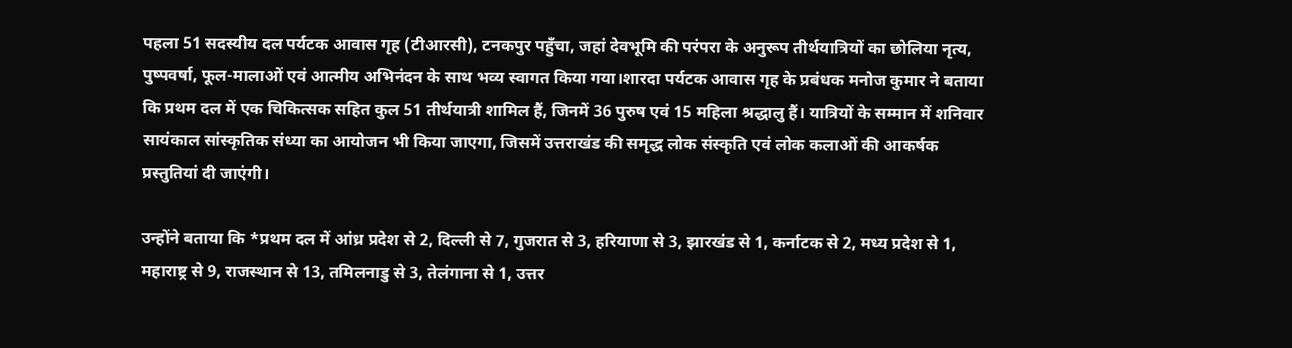पहला 51 सदस्यीय दल पर्यटक आवास गृह (टीआरसी), टनकपुर पहुँचा, जहां देवभूमि की परंपरा के अनुरूप तीर्थयात्रियों का छोलिया नृत्य, पुष्पवर्षा, फूल-मालाओं एवं आत्मीय अभिनंदन के साथ भव्य स्वागत किया गया।शारदा पर्यटक आवास गृह के प्रबंधक मनोज कुमार ने बताया कि प्रथम दल में एक चिकित्सक सहित कुल 51 तीर्थयात्री शामिल हैं, जिनमें 36 पुरुष एवं 15 महिला श्रद्धालु हैं। यात्रियों के सम्मान में शनिवार सायंकाल सांस्कृतिक संध्या का आयोजन भी किया जाएगा, जिसमें उत्तराखंड की समृद्ध लोक संस्कृति एवं लोक कलाओं की आकर्षक प्रस्तुतियां दी जाएंगी।

उन्होंने बताया कि *प्रथम दल में आंध्र प्रदेश से 2, दिल्ली से 7, गुजरात से 3, हरियाणा से 3, झारखंड से 1, कर्नाटक से 2, मध्य प्रदेश से 1, महाराष्ट्र से 9, राजस्थान से 13, तमिलनाडु से 3, तेलंगाना से 1, उत्तर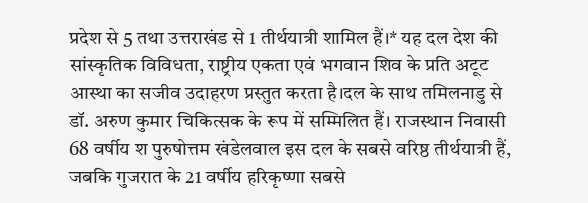प्रदेश से 5 तथा उत्तराखंड से 1 तीर्थयात्री शामिल हैं।* यह दल देश की सांस्कृतिक विविधता, राष्ट्रीय एकता एवं भगवान शिव के प्रति अटूट आस्था का सजीव उदाहरण प्रस्तुत करता है।दल के साथ तमिलनाडु से डॉ. अरुण कुमार चिकित्सक के रूप में सम्मिलित हैं। राजस्थान निवासी 68 वर्षीय श पुरुषोत्तम खंडेलवाल इस दल के सबसे वरिष्ठ तीर्थयात्री हैं, जबकि गुजरात के 21 वर्षीय हरिकृष्णा सबसे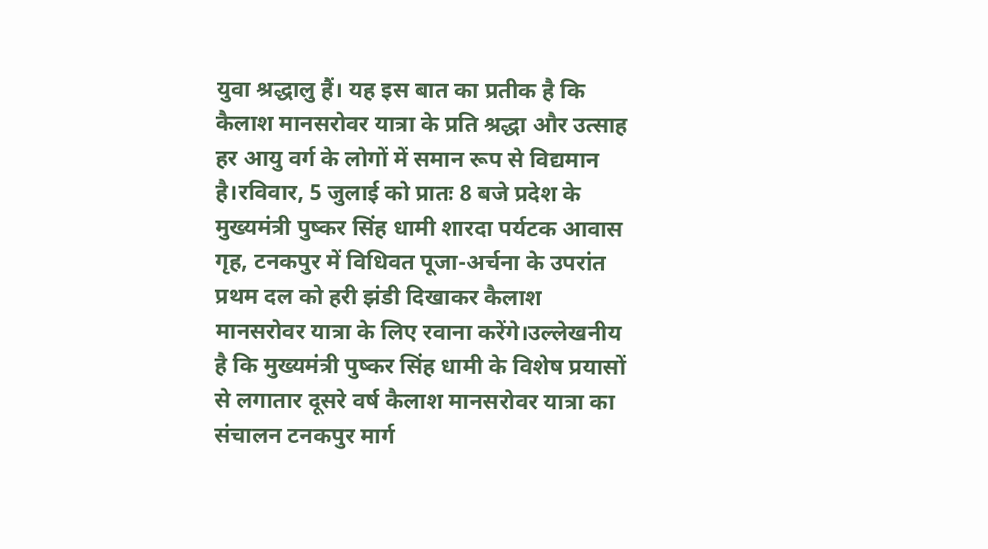युवा श्रद्धालु हैं। यह इस बात का प्रतीक है कि कैलाश मानसरोवर यात्रा के प्रति श्रद्धा और उत्साह हर आयु वर्ग के लोगों में समान रूप से विद्यमान है।रविवार, 5 जुलाई को प्रातः 8 बजे प्रदेश के मुख्यमंत्री पुष्कर सिंह धामी शारदा पर्यटक आवास गृह, टनकपुर में विधिवत पूजा-अर्चना के उपरांत प्रथम दल को हरी झंडी दिखाकर कैलाश मानसरोवर यात्रा के लिए रवाना करेंगे।उल्लेखनीय है कि मुख्यमंत्री पुष्कर सिंह धामी के विशेष प्रयासों से लगातार दूसरे वर्ष कैलाश मानसरोवर यात्रा का संचालन टनकपुर मार्ग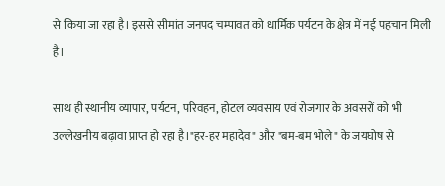से किया जा रहा है। इससे सीमांत जनपद चम्पावत को धार्मिक पर्यटन के क्षेत्र में नई पहचान मिली है।

साथ ही स्थानीय व्यापार, पर्यटन, परिवहन, होटल व्यवसाय एवं रोजगार के अवसरों को भी उल्लेखनीय बढ़ावा प्राप्त हो रहा है।"हर-हर महादेव" और "बम-बम भोले" के जयघोष से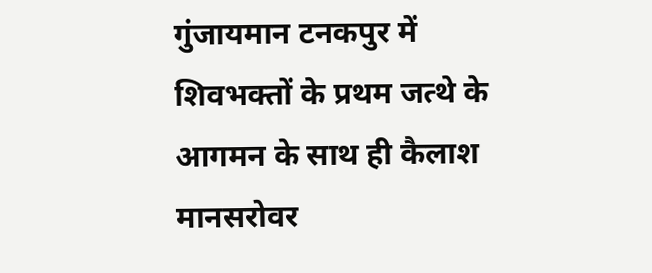गुंजायमान टनकपुर में शिवभक्तों के प्रथम जत्थे के आगमन के साथ ही कैलाश मानसरोवर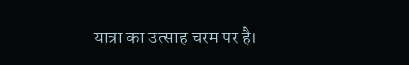यात्रा का उत्साह चरम पर है।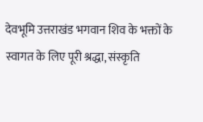देवभूमि उत्तराखंड भगवान शिव के भक्तों के स्वागत के लिए पूरी श्रद्धा, संस्कृति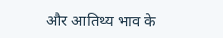और आतिथ्य भाव के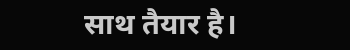साथ तैयार है।